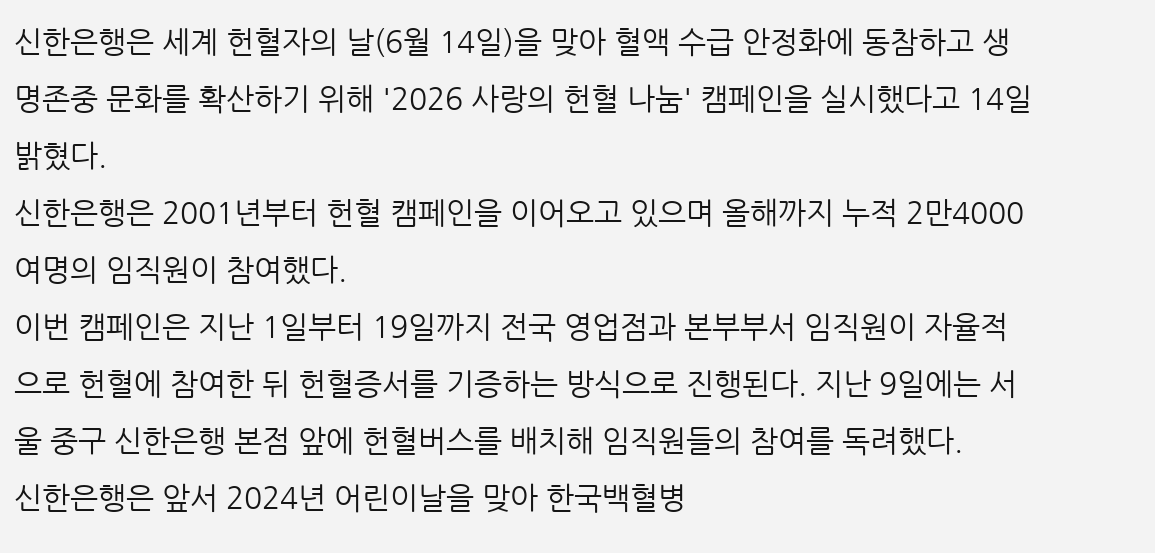신한은행은 세계 헌혈자의 날(6월 14일)을 맞아 혈액 수급 안정화에 동참하고 생명존중 문화를 확산하기 위해 '2026 사랑의 헌혈 나눔' 캠페인을 실시했다고 14일 밝혔다.
신한은행은 2001년부터 헌혈 캠페인을 이어오고 있으며 올해까지 누적 2만4000여명의 임직원이 참여했다.
이번 캠페인은 지난 1일부터 19일까지 전국 영업점과 본부부서 임직원이 자율적으로 헌혈에 참여한 뒤 헌혈증서를 기증하는 방식으로 진행된다. 지난 9일에는 서울 중구 신한은행 본점 앞에 헌혈버스를 배치해 임직원들의 참여를 독려했다.
신한은행은 앞서 2024년 어린이날을 맞아 한국백혈병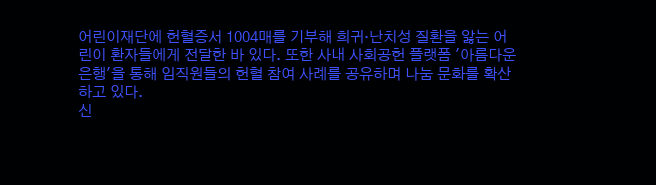어린이재단에 헌혈증서 1004매를 기부해 희귀·난치성 질환을 앓는 어린이 환자들에게 전달한 바 있다. 또한 사내 사회공헌 플랫폼 '아름다운은행'을 통해 임직원들의 헌혈 참여 사례를 공유하며 나눔 문화를 확산하고 있다.
신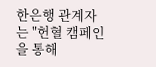한은행 관계자는 "헌혈 캠페인을 통해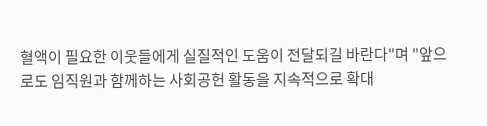혈액이 필요한 이웃들에게 실질적인 도움이 전달되길 바란다"며 "앞으로도 임직원과 함께하는 사회공헌 활동을 지속적으로 확대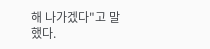해 나가겠다"고 말했다.